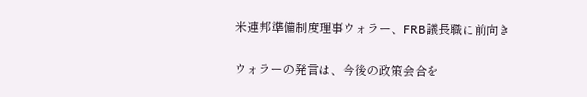米連邦準備制度理事ウォラー、FRB議長職に前向き

ウォラーの発言は、今後の政策会合を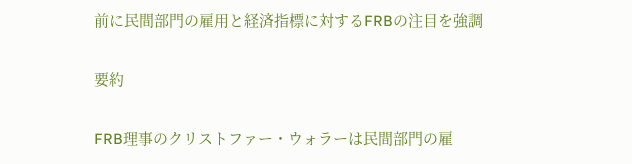前に民間部門の雇用と経済指標に対するFRBの注目を強調

要約

FRB理事のクリストファー・ウォラーは民間部門の雇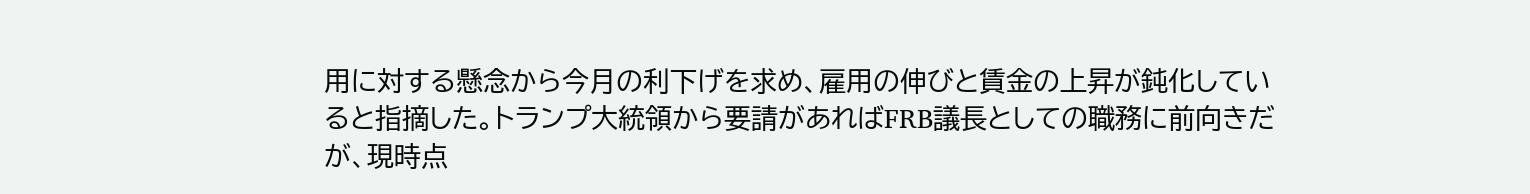用に対する懸念から今月の利下げを求め、雇用の伸びと賃金の上昇が鈍化していると指摘した。トランプ大統領から要請があればFRB議長としての職務に前向きだが、現時点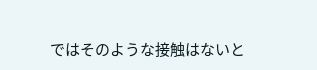ではそのような接触はないと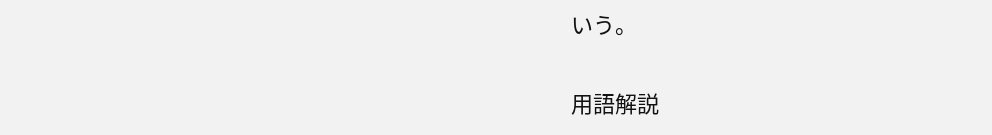いう。

用語解説